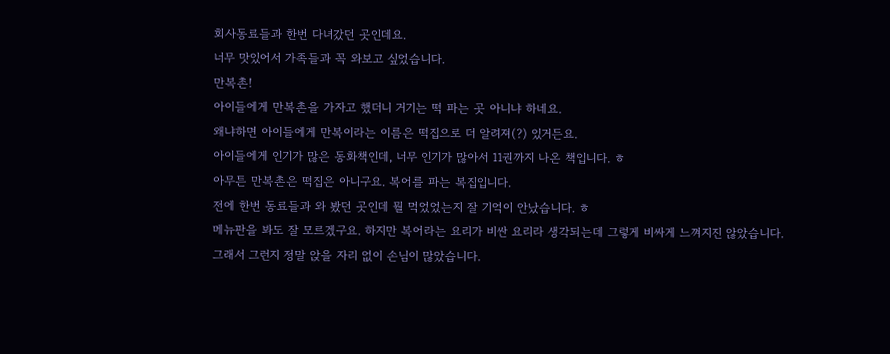회사동료들과 한번 다녀갔던 곳인데요.
너무 맛있어서 가족들과 꼭 와보고 싶었습니다.
만복촌!
아이들에게 만복촌을 가자고 했더니 거기는 떡 파는 곳 아니냐 하네요.
왜냐하면 아이들에게 만복이라는 이름은 떡집으로 더 알려져(?) 있거든요.
아이들에게 인기가 많은 동화책인데, 너무 인기가 많아서 11권까지 나온 책입니다. ㅎ
아무튼 만복촌은 떡집은 아니구요. 복어를 파는 복집입니다.
전에 한번 동료들과 와 봤던 곳인데 뭘 먹었었는지 잘 기억이 안났습니다. ㅎ
메뉴판을 봐도 잘 모르겠구요. 하지만 복어라는 요리가 비싼 요리라 생각되는데 그렇게 비싸게 느껴지진 않았습니다.
그래서 그런지 정말 앉을 자리 없이 손님이 많았습니다.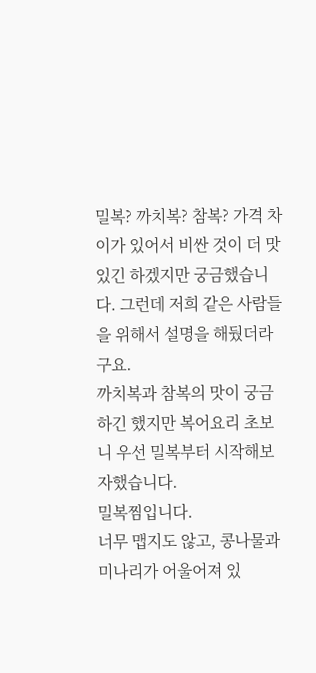밀복? 까치복? 참복? 가격 차이가 있어서 비싼 것이 더 맛있긴 하겠지만 궁금했습니다. 그런데 저희 같은 사람들을 위해서 설명을 해뒀더라구요.
까치복과 참복의 맛이 궁금하긴 했지만 복어요리 초보니 우선 밀복부터 시작해보자했습니다.
밀복찜입니다.
너무 맵지도 않고, 콩나물과 미나리가 어울어져 있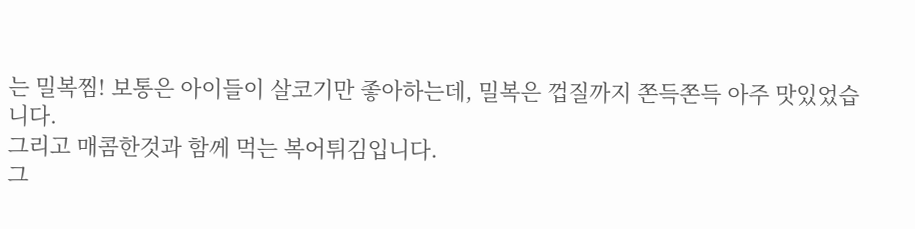는 밀복찜! 보통은 아이들이 살코기만 좋아하는데, 밀복은 껍질까지 쫀득쫀득 아주 맛있었습니다.
그리고 매콤한것과 함께 먹는 복어튀김입니다.
그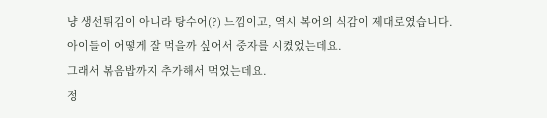냥 생선튀김이 아니라 탕수어(?) 느낌이고, 역시 복어의 식감이 제대로였습니다.
아이들이 어떻게 잘 먹을까 싶어서 중자를 시켰었는데요.
그래서 볶음밥까지 추가해서 먹었는데요.
정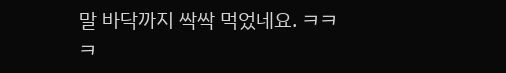말 바닥까지 싹싹 먹었네요. ㅋㅋㅋ